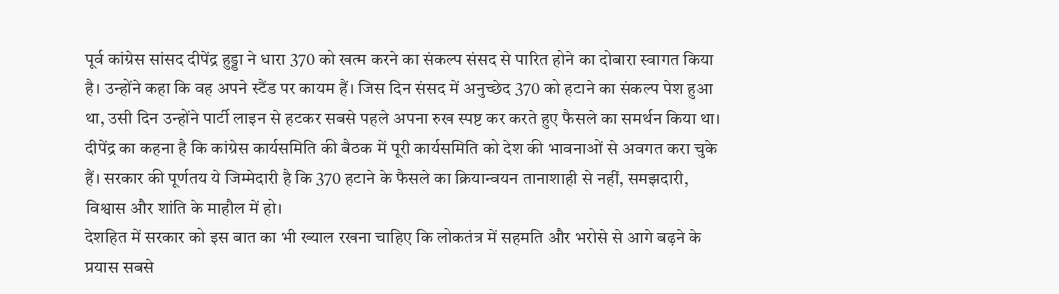पूर्व कांग्रेस सांसद दीपेंद्र हुड्डा ने धारा 370 को खत्म करने का संकल्प संसद से पारित होने का दोबारा स्वागत किया है। उन्होंने कहा कि वह अपने स्टैंड पर कायम हैं। जिस दिन संसद में अनुच्छेद 370 को हटाने का संकल्प पेश हुआ था, उसी दिन उन्होंने पार्टी लाइन से हटकर सबसे पहले अपना रुख स्पष्ट कर करते हुए फैसले का समर्थन किया था।
दीपेंद्र का कहना है कि कांग्रेस कार्यसमिति की बैठक में पूरी कार्यसमिति को देश की भावनाओं से अवगत करा चुके हैं। सरकार की पूर्णतय ये जिम्मेदारी है कि 370 हटाने के फैसले का क्रियान्वयन तानाशाही से नहीं, समझदारी, विश्वास और शांति के माहौल में हो।
देशहित में सरकार को इस बात का भी ख्याल रखना चाहिए कि लोकतंत्र में सहमति और भरोसे से आगे बढ़ने के प्रयास सबसे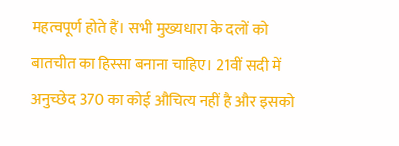महत्वपूर्ण होते हैं। सभी मुख्यधारा के दलों को बातचीत का हिस्सा बनाना चाहिए। 21वीं सदी में अनुच्छेद 370 का कोई औचित्य नहीं है और इसको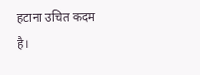हटाना उचित कदम है।